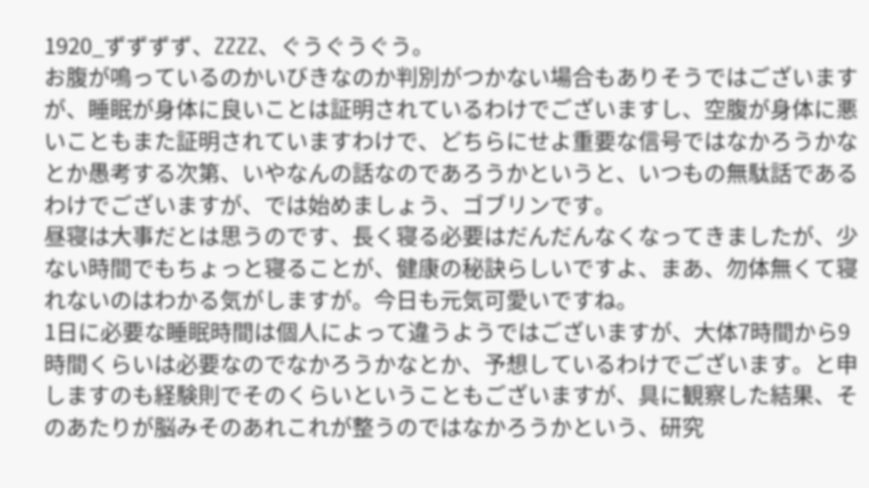1920_ずずずず、ZZZZ、ぐうぐうぐう。
お腹が鳴っているのかいびきなのか判別がつかない場合もありそうではございますが、睡眠が身体に良いことは証明されているわけでございますし、空腹が身体に悪いこともまた証明されていますわけで、どちらにせよ重要な信号ではなかろうかなとか愚考する次第、いやなんの話なのであろうかというと、いつもの無駄話であるわけでございますが、では始めましょう、ゴブリンです。
昼寝は大事だとは思うのです、長く寝る必要はだんだんなくなってきましたが、少ない時間でもちょっと寝ることが、健康の秘訣らしいですよ、まあ、勿体無くて寝れないのはわかる気がしますが。今日も元気可愛いですね。
1日に必要な睡眠時間は個人によって違うようではございますが、大体7時間から9時間くらいは必要なのでなかろうかなとか、予想しているわけでございます。と申しますのも経験則でそのくらいということもございますが、具に観察した結果、そのあたりが脳みそのあれこれが整うのではなかろうかという、研究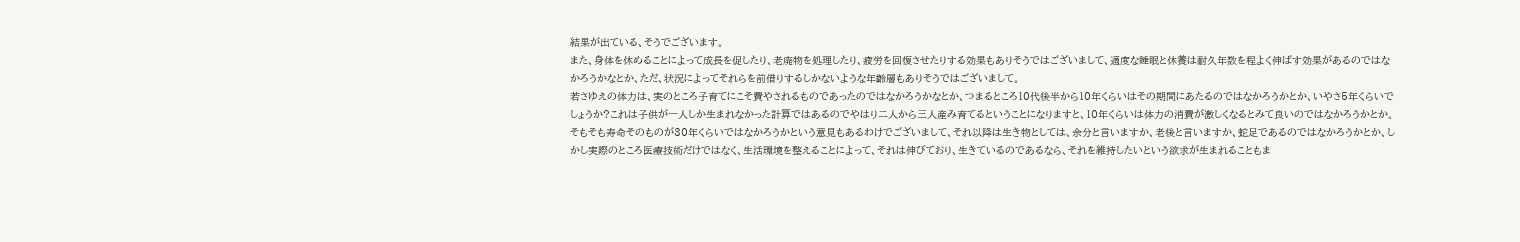結果が出ている、そうでございます。
また、身体を休めることによって成長を促したり、老廃物を処理したり、疲労を回復させたりする効果もありそうではございまして、適度な睡眠と休養は耐久年数を程よく伸ばす効果があるのではなかろうかなとか、ただ、状況によってそれらを前借りするしかないような年齢層もありそうではございまして。
若さゆえの体力は、実のところ子育てにこそ費やされるものであったのではなかろうかなとか、つまるところ10代後半から10年くらいはその期間にあたるのではなかろうかとか、いやさ5年くらいでしょうか?これは子供が一人しか生まれなかった計算ではあるのでやはり二人から三人産み育てるということになりますと、10年くらいは体力の消費が激しくなるとみて良いのではなかろうかとか。
そもそも寿命そのものが30年くらいではなかろうかという意見もあるわけでございまして、それ以降は生き物としては、余分と言いますか、老後と言いますか、蛇足であるのではなかろうかとか、しかし実際のところ医療技術だけではなく、生活環境を整えることによって、それは伸びており、生きているのであるなら、それを維持したいという欲求が生まれることもま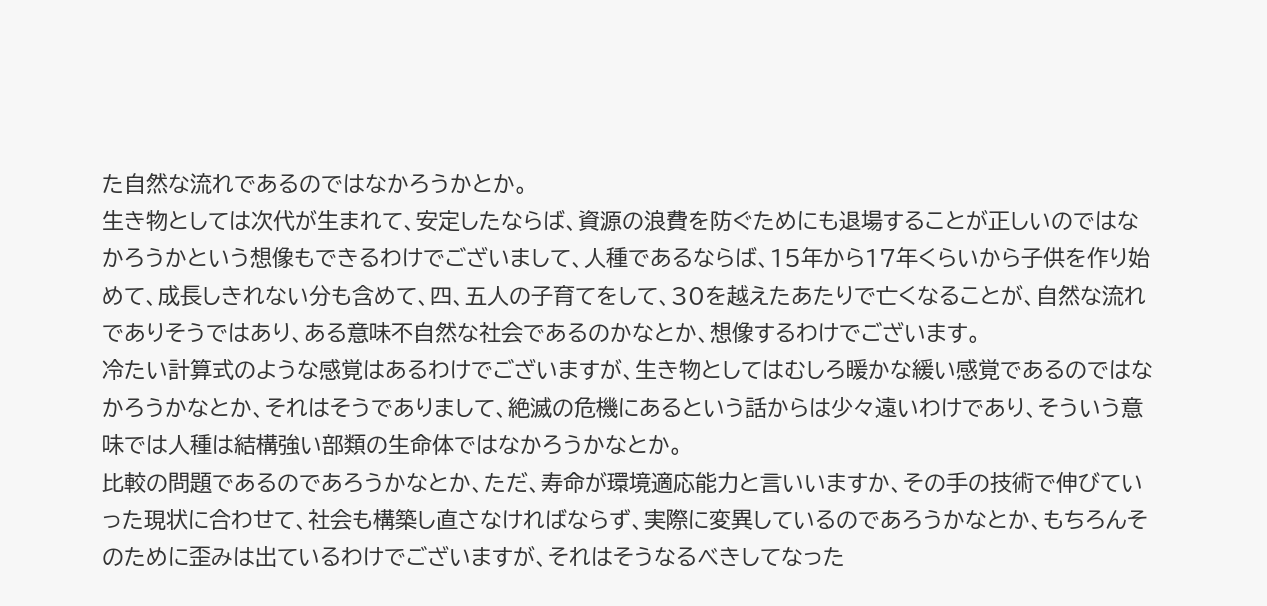た自然な流れであるのではなかろうかとか。
生き物としては次代が生まれて、安定したならば、資源の浪費を防ぐためにも退場することが正しいのではなかろうかという想像もできるわけでございまして、人種であるならば、15年から17年くらいから子供を作り始めて、成長しきれない分も含めて、四、五人の子育てをして、30を越えたあたりで亡くなることが、自然な流れでありそうではあり、ある意味不自然な社会であるのかなとか、想像するわけでございます。
冷たい計算式のような感覚はあるわけでございますが、生き物としてはむしろ暖かな緩い感覚であるのではなかろうかなとか、それはそうでありまして、絶滅の危機にあるという話からは少々遠いわけであり、そういう意味では人種は結構強い部類の生命体ではなかろうかなとか。
比較の問題であるのであろうかなとか、ただ、寿命が環境適応能力と言いいますか、その手の技術で伸びていった現状に合わせて、社会も構築し直さなければならず、実際に変異しているのであろうかなとか、もちろんそのために歪みは出ているわけでございますが、それはそうなるべきしてなった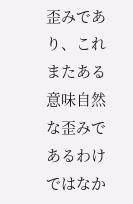歪みであり、これまたある意味自然な歪みであるわけではなか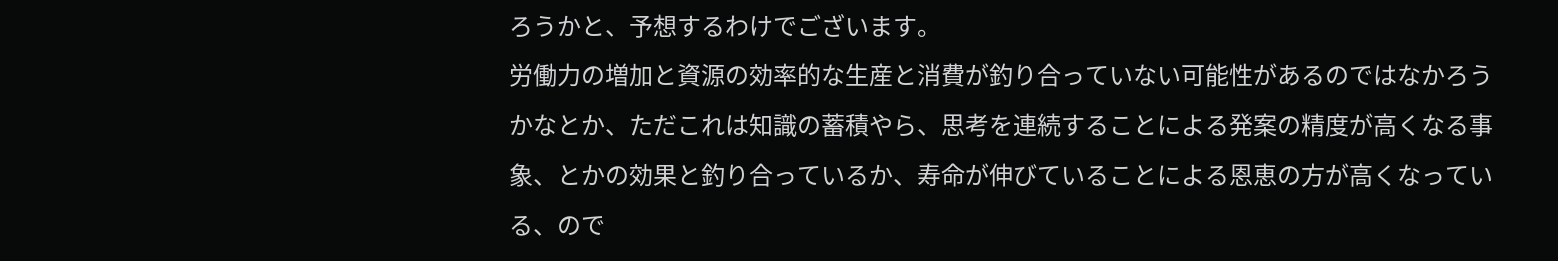ろうかと、予想するわけでございます。
労働力の増加と資源の効率的な生産と消費が釣り合っていない可能性があるのではなかろうかなとか、ただこれは知識の蓄積やら、思考を連続することによる発案の精度が高くなる事象、とかの効果と釣り合っているか、寿命が伸びていることによる恩恵の方が高くなっている、ので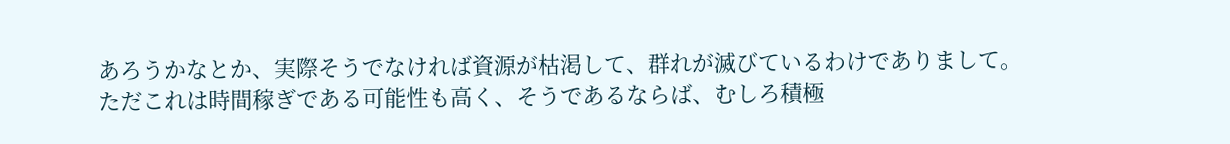あろうかなとか、実際そうでなければ資源が枯渇して、群れが滅びているわけでありまして。
ただこれは時間稼ぎである可能性も高く、そうであるならば、むしろ積極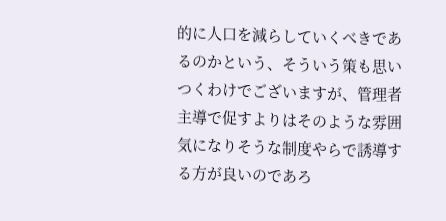的に人口を減らしていくべきであるのかという、そういう策も思いつくわけでございますが、管理者主導で促すよりはそのような雰囲気になりそうな制度やらで誘導する方が良いのであろ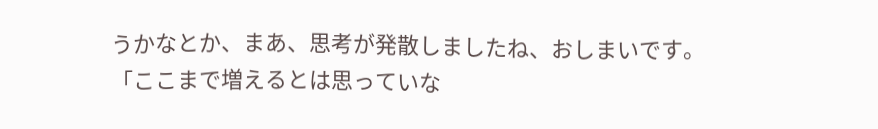うかなとか、まあ、思考が発散しましたね、おしまいです。
「ここまで増えるとは思っていな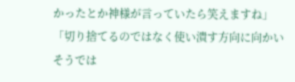かったとか神様が言っていたら笑えますね」
「切り捨てるのではなく使い潰す方向に向かいそうでは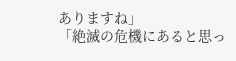ありますね」
「絶滅の危機にあると思っ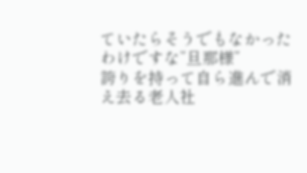ていたらそうでもなかったわけですな”旦那様”
誇りを持って自ら進んで消え去る老人社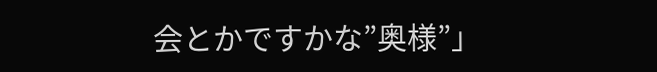会とかですかな”奥様”」